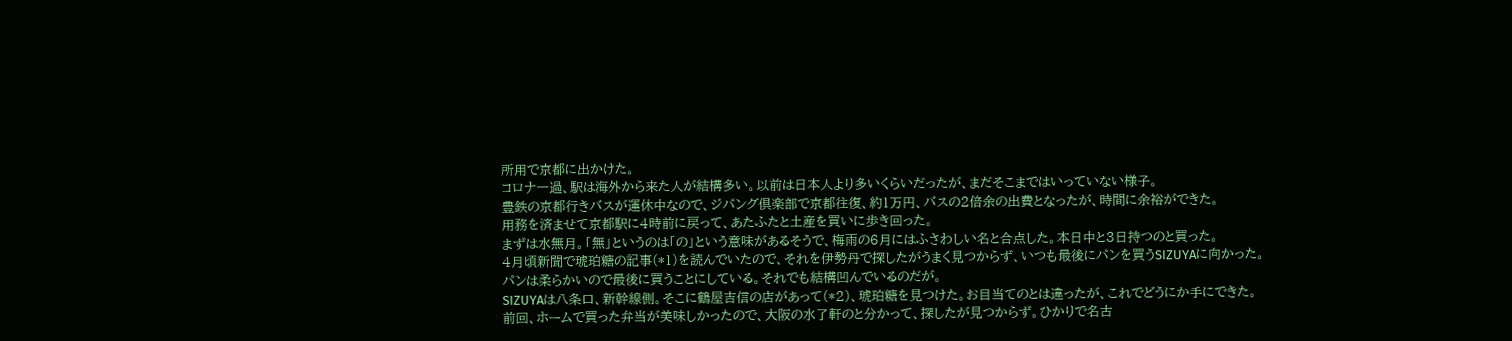所用で京都に出かけた。
コロナ一過、駅は海外から来た人が結構多い。以前は日本人より多いくらいだったが、まだそこまではいっていない様子。
豊鉄の京都行きバスが運休中なので、ジパング倶楽部で京都往復、約1万円、バスの2倍余の出費となったが、時間に余裕ができた。
用務を済ませて京都駅に4時前に戻って、あたふたと土産を買いに歩き回った。
まずは水無月。「無」というのは「の」という意味があるそうで、梅雨の6月にはふさわしい名と合点した。本日中と3日持つのと買った。
4月頃新聞で琥珀糖の記事(*1)を読んでいたので、それを伊勢丹で探したがうまく見つからず、いつも最後にパンを買うSIZUYAに向かった。
パンは柔らかいので最後に買うことにしている。それでも結構凹んでいるのだが。
SIZUYAは八条口、新幹線側。そこに鶴屋吉信の店があって(*2)、琥珀糖を見つけた。お目当てのとは違ったが、これでどうにか手にできた。
前回、ホームで買った弁当が美味しかったので、大阪の水了軒のと分かって、探したが見つからず。ひかりで名古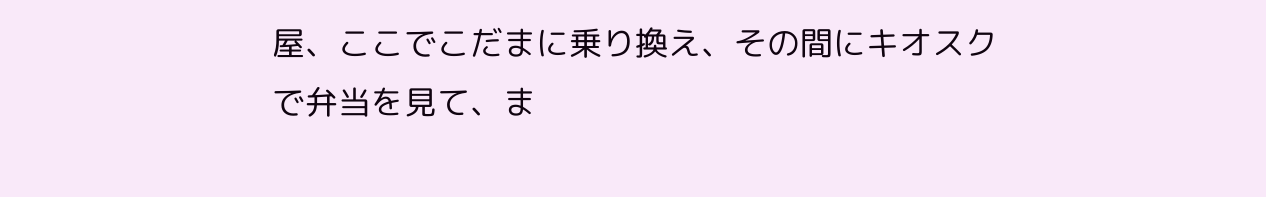屋、ここでこだまに乗り換え、その間にキオスクで弁当を見て、ま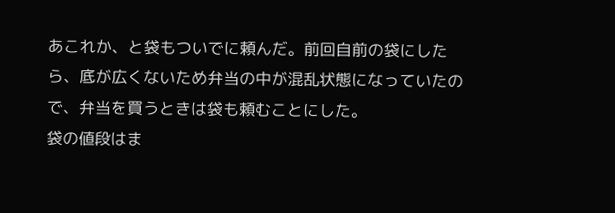あこれか、と袋もついでに頼んだ。前回自前の袋にしたら、底が広くないため弁当の中が混乱状態になっていたので、弁当を買うときは袋も頼むことにした。
袋の値段はま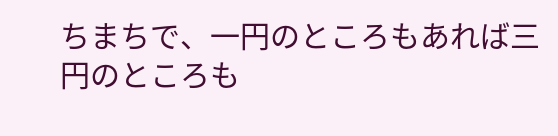ちまちで、一円のところもあれば三円のところも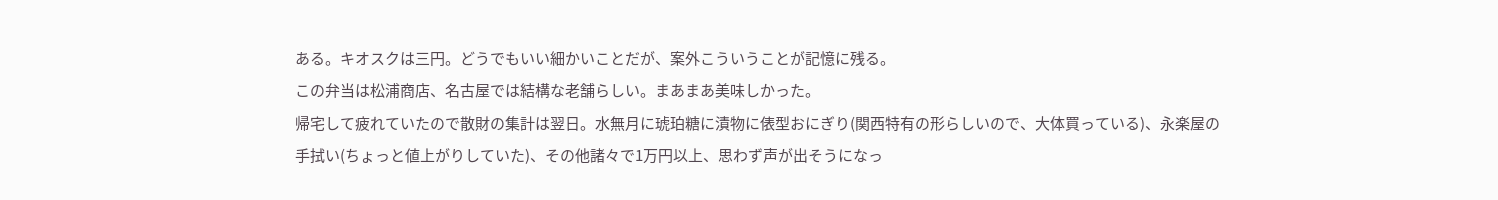ある。キオスクは三円。どうでもいい細かいことだが、案外こういうことが記憶に残る。
この弁当は松浦商店、名古屋では結構な老舗らしい。まあまあ美味しかった。
帰宅して疲れていたので散財の集計は翌日。水無月に琥珀糖に漬物に俵型おにぎり(関西特有の形らしいので、大体買っている)、永楽屋の手拭い(ちょっと値上がりしていた)、その他諸々で1万円以上、思わず声が出そうになっ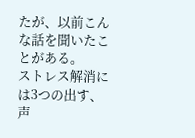たが、以前こんな話を聞いたことがある。
ストレス解消には3つの出す、声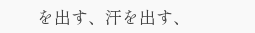を出す、汗を出す、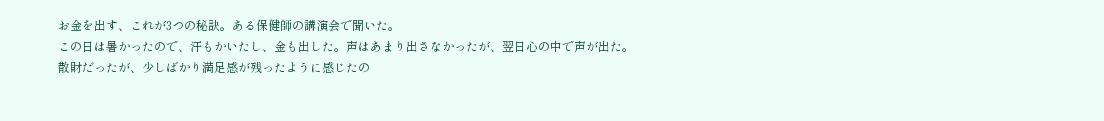お金を出す、これが3つの秘訣。ある保健師の講演会で聞いた。
この日は暑かったので、汗もかいたし、金も出した。声はあまり出さなかったが、翌日心の中で声が出た。
散財だったが、少しばかり満足感が残ったように感じたの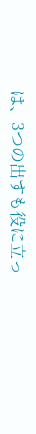は、3つの出すも役に立っ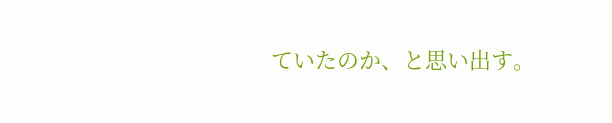ていたのか、と思い出す。